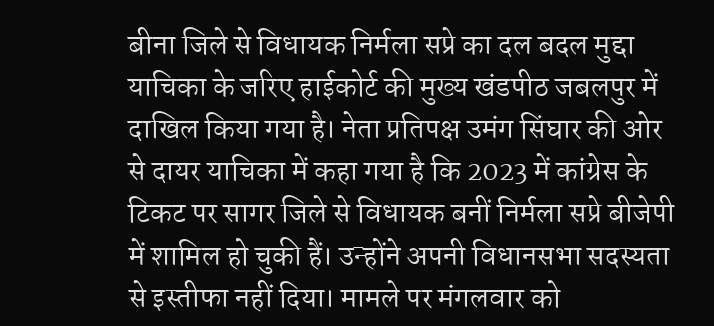बीना जिले से विधायक निर्मला सप्रे का दल बदल मुद्दा याचिका के जरिए हाईकोर्ट की मुख्य खंडपीठ जबलपुर में दाखिल किया गया है। नेता प्रतिपक्ष उमंग सिंघार की ओर से दायर याचिका में कहा गया है कि 2023 में कांग्रेस के टिकट पर सागर जिले से विधायक बनीं निर्मला सप्रे बीजेपी में शामिल हो चुकी हैं। उन्होंने अपनी विधानसभा सदस्यता से इस्तीफा नहीं दिया। मामले पर मंगलवार को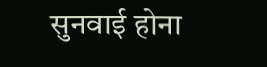सुनवाई होना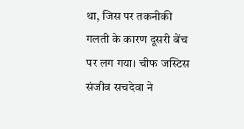था, जिस पर तकनीकी गलती के कारण दूसरी बेंच पर लग गया। चीफ जस्टिस संजीव सचदेवा ने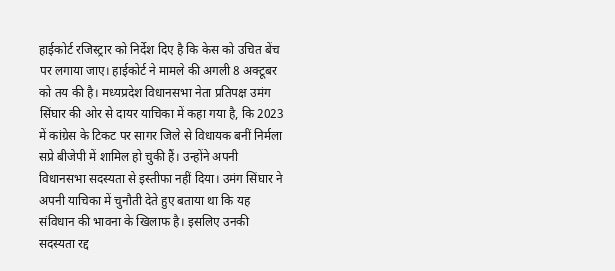हाईकोर्ट रजिस्ट्रार को निर्देश दिए है कि केस को उचित बेंच पर लगाया जाए। हाईकोर्ट ने मामले की अगली 8 अक्टूबर को तय की है। मध्यप्रदेश विधानसभा नेता प्रतिपक्ष उमंग सिंघार की ओर से दायर याचिका में कहा गया है, कि 2023 में कांग्रेस के टिकट पर सागर जिले से विधायक बनीं निर्मला सप्रे बीजेपी में शामिल हो चुकी हैं। उन्होंने अपनी विधानसभा सदस्यता से इस्तीफा नहीं दिया। उमंग सिंघार ने अपनी याचिका में चुनौती देते हुए बताया था कि यह संविधान की भावना के खिलाफ है। इसलिए उनकी सदस्यता रद्द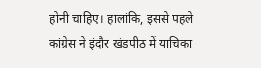होनी चाहिए। हालांकि, इससे पहले कांग्रेस ने इंदौर खंडपीठ में याचिका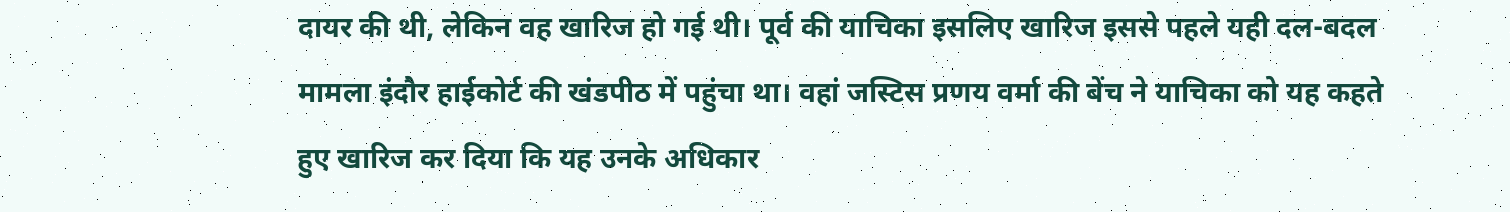दायर की थी, लेकिन वह खारिज हो गई थी। पूर्व की याचिका इसलिए खारिज इससे पहले यही दल-बदल मामला इंदौर हाईकोर्ट की खंडपीठ में पहुंचा था। वहां जस्टिस प्रणय वर्मा की बेंच ने याचिका को यह कहते हुए खारिज कर दिया कि यह उनके अधिकार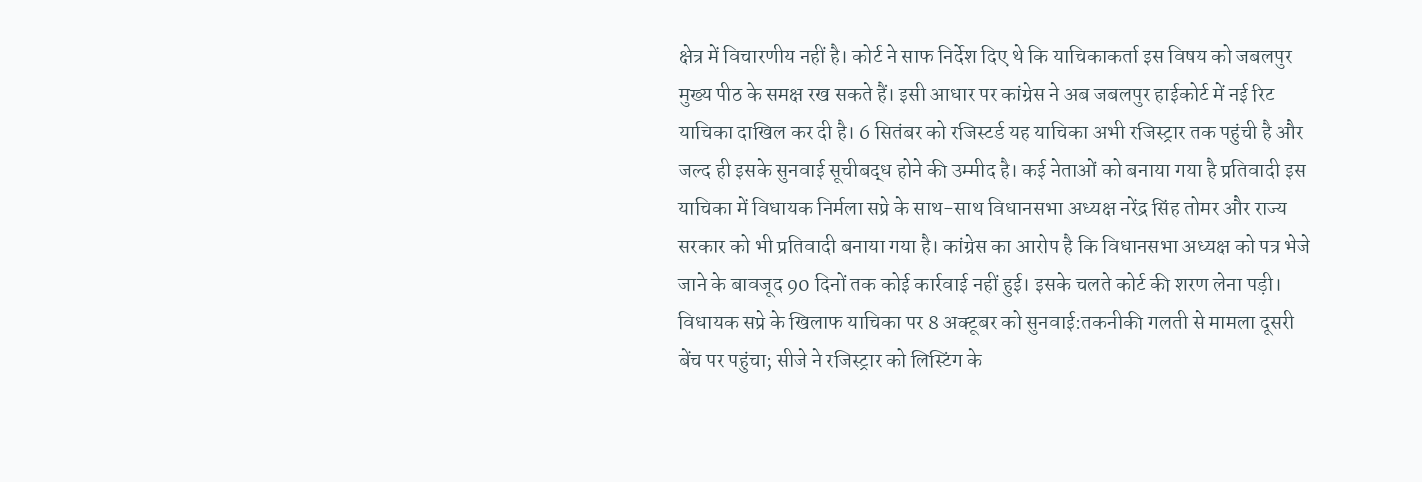क्षेत्र में विचारणीय नहीं है। कोर्ट ने साफ निर्देश दिए थे कि याचिकाकर्ता इस विषय को जबलपुर मुख्य पीठ के समक्ष रख सकते हैं। इसी आधार पर कांग्रेस ने अब जबलपुर हाईकोर्ट में नई रिट याचिका दाखिल कर दी है। 6 सितंबर को रजिस्टर्ड यह याचिका अभी रजिस्ट्रार तक पहुंची है और जल्द ही इसके सुनवाई सूचीबद्ध होने की उम्मीद है। कई नेताओं को बनाया गया है प्रतिवादी इस याचिका में विधायक निर्मला सप्रे के साथ-साथ विधानसभा अध्यक्ष नरेंद्र सिंह तोमर और राज्य सरकार को भी प्रतिवादी बनाया गया है। कांग्रेस का आरोप है कि विधानसभा अध्यक्ष को पत्र भेजे जाने के बावजूद 90 दिनों तक कोई कार्रवाई नहीं हुई। इसके चलते कोर्ट की शरण लेना पड़ी।
विधायक सप्रे के खिलाफ याचिका पर 8 अक्टूबर को सुनवाई:तकनीकी गलती से मामला दूसरी बेंच पर पहुंचा; सीजे ने रजिस्ट्रार को लिस्टिंग के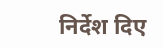निर्देश दिए